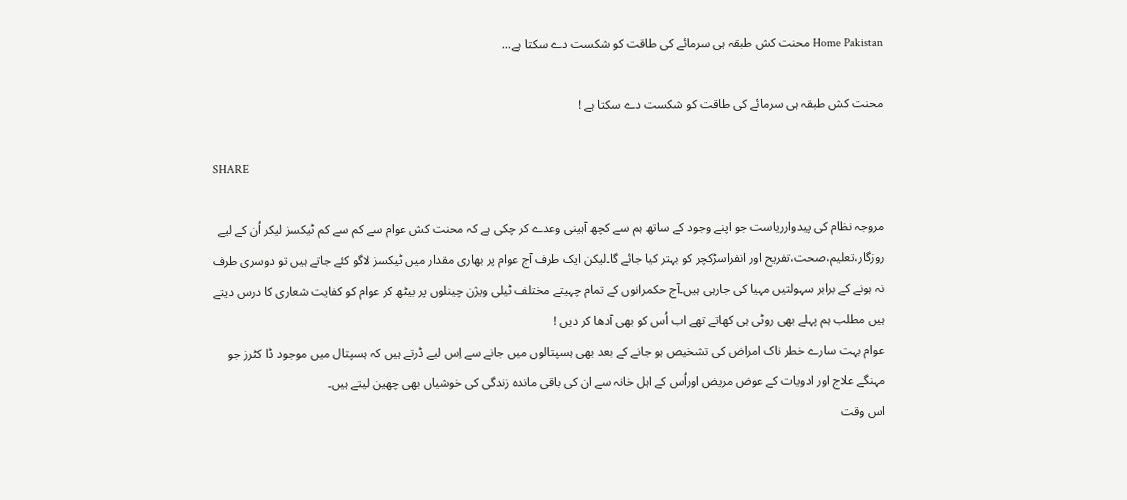Home Pakistan محنت کش طبقہ ہی سرمائے کی طاقت کو شکست دے سکتا ہے...

محنت کش طبقہ ہی سرمائے کی طاقت کو شکست دے سکتا ہے !

SHARE

مروجہ نظام کی پیدوارریاست جو اپنے وجود کے ساتھ ہم سے کچھ آہینی وعدے کر چکی ہے کہ محنت کش عوام سے کم سے کم ٹیکسز لیکر اُن کے لیے روزگار،تعلیم،صحت،تفریح اور انفراسڑکچر کو بہتر کیا جائے گا۔لیکن ایک طرف آج عوام پر بھاری مقدار میں ٹیکسز لاگو کئے جاتے ہیں تو دوسری طرف نہ ہونے کے برابر سہولتیں مہیا کی جارہی ہیں۔آج حکمرانوں کے تمام چہیتے مختلف ٹیلی ویژن چینلوں پر بیٹھ کر عوام کو کفایت شعاری کا درس دیتے ہیں مطلب ہم پہلے بھی روٹی ہی کھاتے تھے اب اُس کو بھی آدھا کر دیں !
عوام بہت سارے خطر ناک امراض کی تشخیص ہو جانے کے بعد بھی ہسپتالوں میں جانے سے اِس لیے ڈرتے ہیں کہ ہسپتال میں موجود ڈا کٹرز جو مہنگے علاج اور ادویات کے عوض مریض اوراُس کے اہل خانہ سے ان کی باقی ماندہ زندگی کی خوشیاں بھی چھین لیتے ہیں۔
اس وقت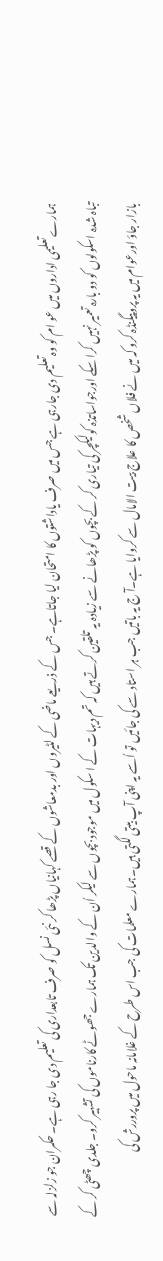ہمارے تعلیمی اداروں میں عو ام کو وہ تعلیم دی جارہی ہے جس میں صرف یاداشتوں کا امتحان لیا جاتاہے۔ جس کے ذریعے ماضی کے لٹیروں اور بدمعاشوں کے قصے کہانیاں پڑھا کر نئی نسل کو صرف تابعداری کی تعلیم دی جا رہی ہے۔ حکمران جو زلزلہ سے تباہ شدہ اسکولوں کو دو بارہ تعمیر نہیں کرا سکے اورجواساتذہ کولیکچر کی تیاری کر کے بچوں کو پڑھانے سے زیادہ یہ تلقین کرتے ہیں کہ تم دیہات کے ا سکول میں موجود بچوں سے لیکر اُن کے والدین تک ہمارے جھوٹے کارناموں کی تشہیر کرو۔ جلدی چھٹی کر کے بازار جاؤ اورعوام میں یہ پروپیگنڈہ کرو کہ میں نے فلاں شخص کا علاج بیت الامال سے کروایا ہے۔آ ج یہ باتیں جب ہر استاد سے کی جائیں تو اُسے یہ اپنی آپ بیتی لگتی ہیں۔ہمارے معلمات کی جب اس طرح کے غلامانہ ماحول میں پروررش کی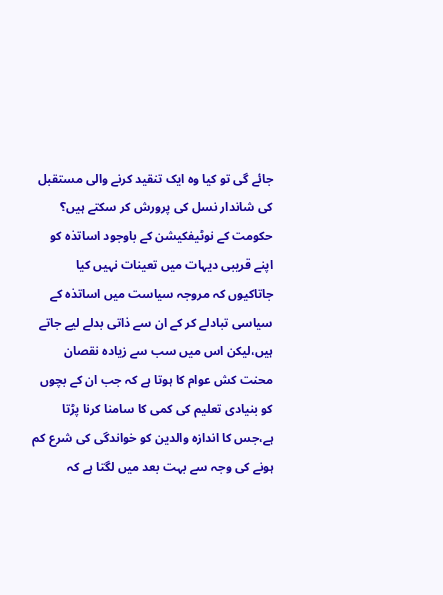جائے گی تو کیا وہ ایک تنقید کرنے والی مستقبل کی شاندار نسل کی پرورش کر سکتے ہیں؟
حکومت کے نوٹیفکیشن کے باوجود اساتذہ کو اپنے قریبی دیہات میں تعینات نہیں کیا جاتاکیوں کہ مروجہ سیاست میں اساتذہ کے سیاسی تبادلے کر کے ان سے ذاتی بدلے لیے جاتے ہیں،لیکن اس میں سب سے زیادہ نقصان محنت کش عوام کا ہوتا ہے کہ جب ان کے بچوں کو بنیادی تعلیم کی کمی کا سامنا کرنا پڑتا ہے،جس کا اندازہ والدین کو خواندگی کی شرع کم ہونے کی وجہ سے بہت بعد میں لگتا ہے کہ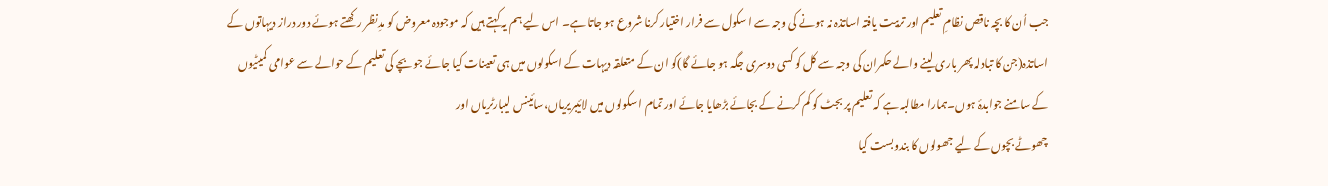جب اُن کا بچہ ناقص نظامِ تعلیم اور تربیت یافتہ اساتذہ نہ ہونے کی وجہ سے ا سکول سے فرار اختیار کرنا شروع ہو جاتا ہے۔ اس لیے ہم یہ کہتے ہیں کہ موجودہ معروض کو مدِنظر رکھتے ہوئے دور دراز دیہاتوں کے اساتذہ(جن کا تبادلہ پھر باری لینے والے حکمران کی وجہ سے کل کو کسی دوسری جگہ ہو جائے گا)کو ان کے متعلقہ دیہات کے اسکولوں میں ہی تعینات کیا جائے جو بچے کی تعلیم کے حوالے سے عوامی کمیٹیوں کے سامنے جوابدۂ ہوں۔ہمارا مطالبہ ہے کہ تعلیم پر بجٹ کو کم کرنے کے بجائے بڑھایا جائے اور تمام ا سکولوں میں لائیبریریاں،سائینس لیبارٹریاں اور
چھوٹے بچوں کے لیے جھولوں کا بندوبست کیا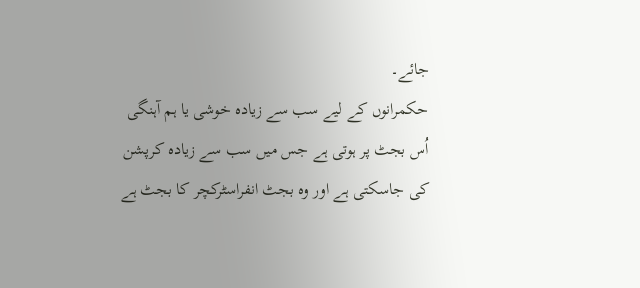جائے۔
حکمرانوں کے لیے سب سے زیادہ خوشی یا ہم آہنگی اُس بجٹ پر ہوتی ہے جس میں سب سے زیادہ کرپشن کی جاسکتی ہے اور وہ بجٹ انفراسٹرکچر کا بجٹ ہے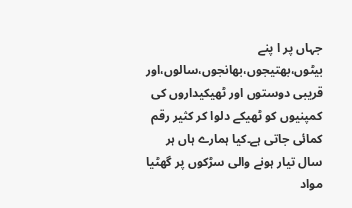جہاں پر ا پنے بیٹوں،بھتیجوں،بھانجوں،سالوں،اور قریبی دوستوں اور ٹھیکیداروں کی کمپنیوں کو ٹھیکے دلوا کر کثیر رقم کمائی جاتی ہے۔کیا ہمارے ہاں ہر سال تیار ہونے والی سڑکوں پر گھٹیا مواد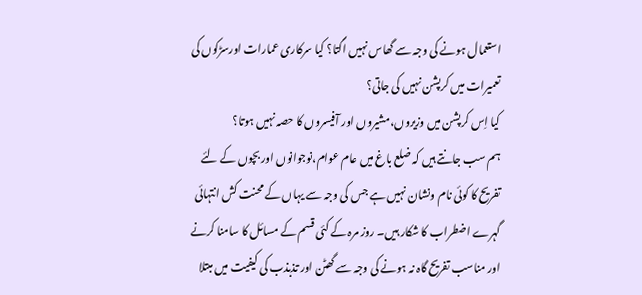استعمال ہونے کی وجہ سے گھاس نہیں اگتا؟ کیا سرکاری عمارات اورسڑکوں کی تعمیرات میں کرپشن نہیں کی جاتی؟
کیا اِس کرپشن میں وزیروں،مشیروں اور آفیسروں کا حصہ نہیں ہوتا؟
ہم سب جانتے ہیں کہ ضلع باغ میں عام عوام،نوجوانوں اور بچوں کے لئے تفریح کا کوئی نام ونشان نہیں ہے جس کی وجہ سے یہاں کے محنت کش انتہائی گہرے اضطراب کا شکار ہیں۔ روز مرہ کے کئی قسم کے مسائل کا سامنا کرنے اور مناسب تفریح گاہ نہ ہونے کی وجہ سے گھٹن اور تذبذب کی کیفیت میں مبتلا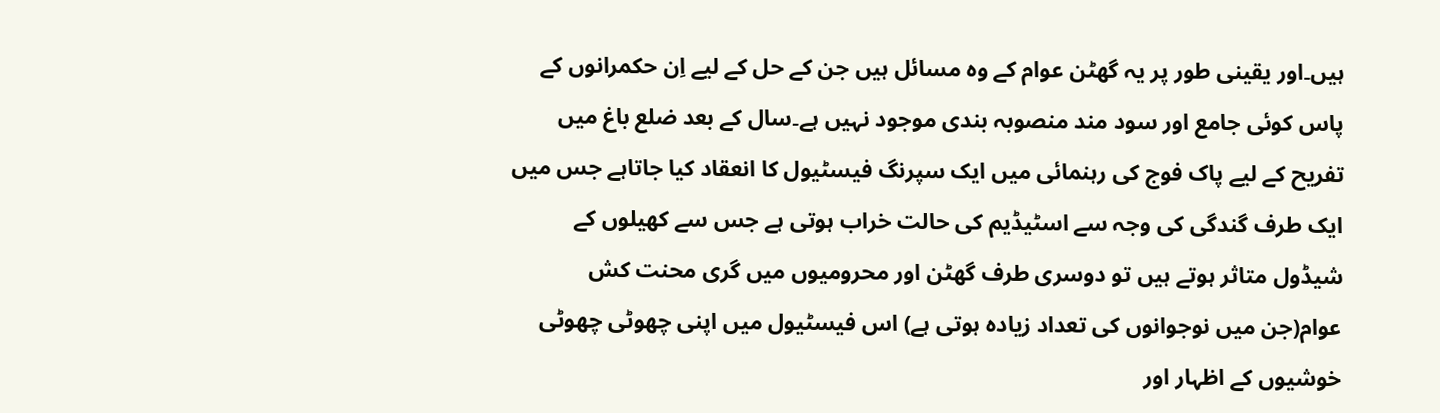ہیں۔اور یقینی طور پر یہ گھٹن عوام کے وہ مسائل ہیں جن کے حل کے لیے اِن حکمرانوں کے پاس کوئی جامع اور سود مند منصوبہ بندی موجود نہیں ہے۔سال کے بعد ضلع باغ میں تفریح کے لیے پاک فوج کی رہنمائی میں ایک سپرنگ فیسٹیول کا انعقاد کیا جاتاہے جس میں ایک طرف گندگی کی وجہ سے اسٹیڈیم کی حالت خراب ہوتی ہے جس سے کھیلوں کے شیڈول متاثر ہوتے ہیں تو دوسری طرف گھٹن اور محرومیوں میں گری محنت کش عوام(جن میں نوجوانوں کی تعداد زیادہ ہوتی ہے) اس فیسٹیول میں اپنی چھوٹی چھوٹی خوشیوں کے اظہار اور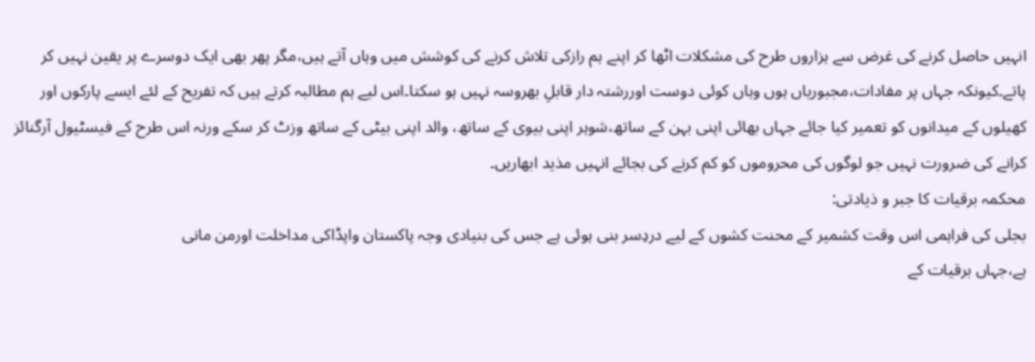انہیں حاصل کرنے کی غرض سے ہزاروں طرح کی مشکلات اٹھا کر اپنے ہم رازکی تلاش کرنے کی کوشش میں وہاں آتے ہیں،مگر پھر بھی ایک دوسرے پر یقین نہیں کر پاتے۔کیونکہ جہاں پر مفادات،مجبوریاں ہوں وہاں کوئی دوست اوررشتہ دار قابلِ بھروسہ نہیں ہو سکتا۔اس لیے ہم مطالبہ کرتے ہیں کہ تفریح کے لئے ایسے پارکوں اور کھیلوں کے میدانوں کو تعمیر کیا جائے جہاں بھائی اپنی بہن کے ساتھ،شوہر اپنی بیوی کے ساتھ، والد اپنی بیٹی کے ساتھ وزٹ کر سکے ورنہ اس طرح کے فیسٹیول آرگنائز کرانے کی ضرورت نہیں جو لوگوں کی محروموں کو کم کرنے کی بجائے انہیں مذید ابھاریں۔
محکمہ برقیات کا جبر و ذیادتی:
بجلی کی فراہمی اس وقت کشمیر کے محنت کشوں کے لیے دردِسر بنی ہوئی ہے جس کی بنیادی وجہ پاکستان واپڈاکی مداخلت اورمن مانی
ہے،جہاں برقیات کے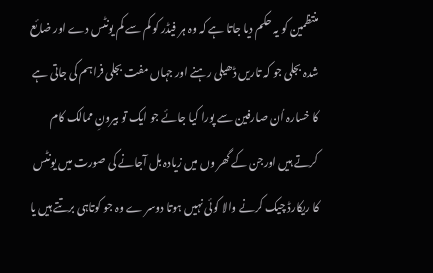منتظمین کو یہ حکم دیا جاتا ہے کہ وہ ہر فیڈر کو کم سے کم یونٹس دے اور ضائع شدہ بجلی جو کہ تاریں ڈھیلی رہنے اور جہاں مفت بجلی فراہم کی جاتی ہے کا خسارہ اُن صارفین سے پورا کیا جائے جو ایک تو بیرونِ ممالک کام کرتے ہیں اورجن کے گھر وں میں زیادہ بل آجانے کی صورت میں یونٹس کا ریکارڈ چیک کرنے والا کوئی نہیں ہوتا دوسر ے وہ جو کوتاہی برتتے ہیں یا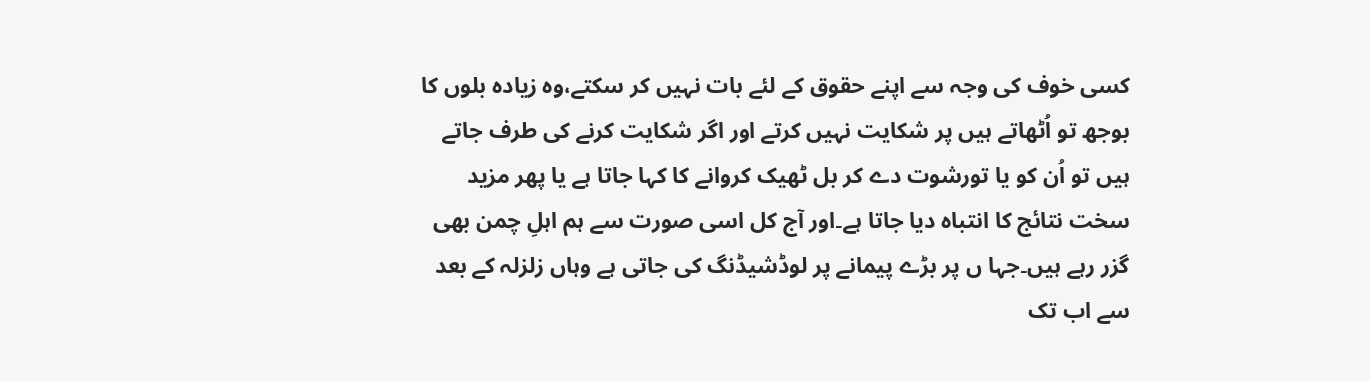کسی خوف کی وجہ سے اپنے حقوق کے لئے بات نہیں کر سکتے،وہ زیادہ بلوں کا بوجھ تو اُٹھاتے ہیں پر شکایت نہیں کرتے اور اگر شکایت کرنے کی طرف جاتے ہیں تو اُن کو یا تورشوت دے کر بل ٹھیک کروانے کا کہا جاتا ہے یا پھر مزید سخت نتائج کا انتباہ دیا جاتا ہے۔اور آج کل اسی صورت سے ہم اہلِ چمن بھی گزر رہے ہیں۔جہا ں پر بڑے پیمانے پر لوڈشیڈنگ کی جاتی ہے وہاں زلزلہ کے بعد سے اب تک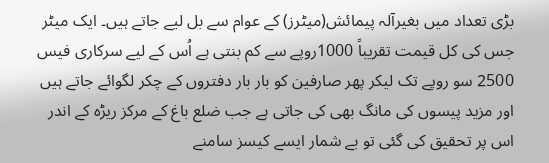بڑی تعداد میں بغیرآلہ پیمائش(میٹرز) کے عوام سے بل لیے جاتے ہیں۔ ایک میٹر جس کی کل قیمت تقریباً 1000روپے سے کم بنتی ہے اُس کے لیے سرکاری فیس 2500 سو روپے تک لیکر پھر صارفین کو بار بار دفتروں کے چکر لگوائے جاتے ہیں اور مزید پیسوں کی مانگ بھی کی جاتی ہے جب ضلع باغ کے مرکز ریڑہ کے اندر اس پر تحقیق کی گئی تو بے شمار ایسے کیسز سامنے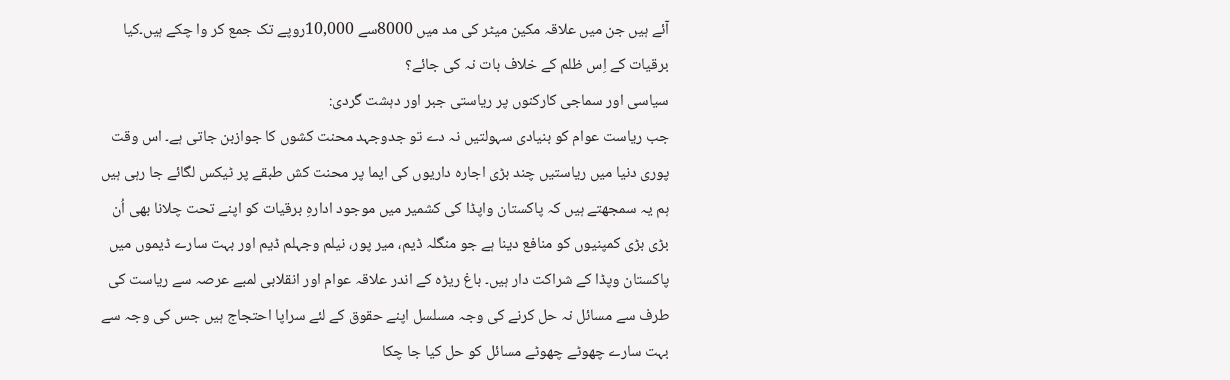آئے ہیں جن میں علاقہ مکین میٹر کی مد میں 8000سے 10,000روپے تک جمع کر وا چکے ہیں۔کیا برقیات کے اِس ظلم کے خلاف بات نہ کی جائے؟
سیاسی اور سماجی کارکنوں پر ریاستی جبر اور دہشت گردی:
جب ریاست عوام کو بنیادی سہولتیں نہ دے تو جدوجہد محنت کشوں کا جوازبن جاتی ہے۔ اس وقت پوری دنیا میں ریاستیں چند بڑی اجارہ داریوں کی ایما پر محنت کش طبقے پر ٹیکس لگائے جا رہی ہیں ہم یہ سمجھتے ہیں کہ پاکستان واپڈا کی کشمیر میں موجود ادارہِ برقیات کو اپنے تحت چلانا بھی اُن بڑی بڑی کمپنیوں کو منافع دینا ہے جو منگلہ ڈیم، میر پور، نیلم وجہلم ڈیم اور بہت سارے ڈیموں میں پاکستان وپڈا کے شراکت دار ہیں۔ باغ ریڑہ کے اندر علاقہ عوام اور انقلابی لمبے عرصہ سے ریاست کی طرف سے مسائل نہ حل کرنے کی وجہ مسلسل اپنے حقوق کے لئے سراپا احتجاج ہیں جس کی وجہ سے بہت سارے چھوٹے چھوٹے مسائل کو حل کیا جا چکا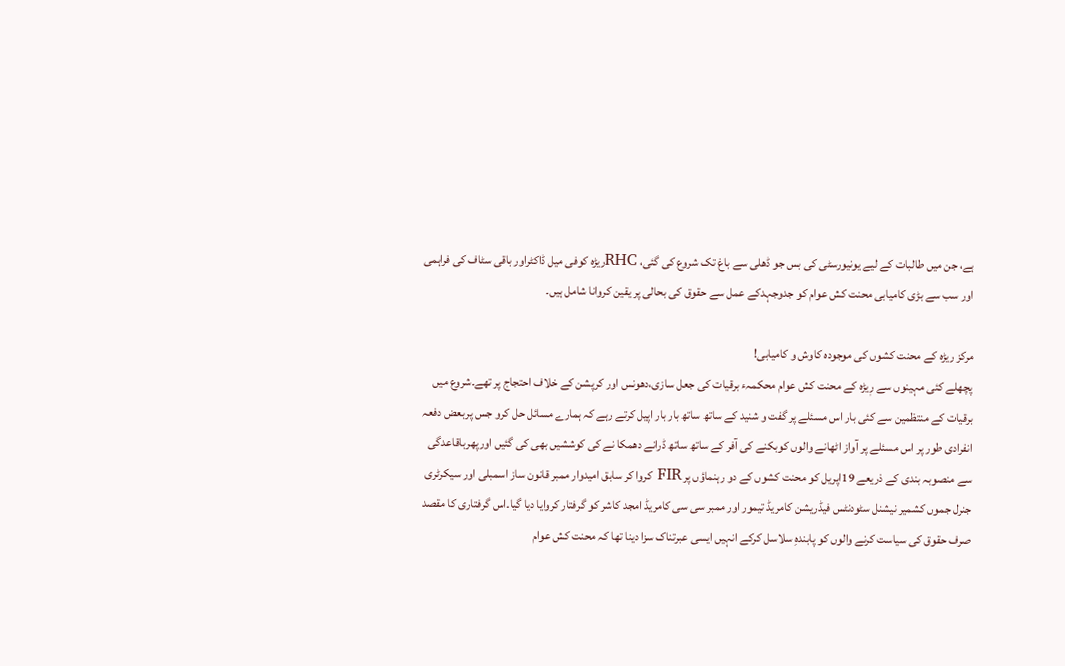ہے، جن میں طالبات کے لیے یونیورسٹی کی بس جو ڈھلی سے باغ تک شروع کی گئی، RHCریڑہ کوفی میل ڈاکٹراور باقی سٹاف کی فراہمی اور سب سے بڑی کامیابی محنت کش عوام کو جدوجہدکے عمل سے حقوق کی بحالی پر یقین کروانا شامل ہیں۔

مرکز ریڑہ کے محنت کشوں کی موجودہ کاوش و کامیابی!
پچھلے کئی مہینوں سے رٖیڑہ کے محنت کش عوام محکمہء برقیات کی جعل سازی،دھونس اور کرپشن کے خلاف احتجاج پر تھے۔شروع میں برقیات کے منتظمین سے کئی بار اس مسئلے پر گفت و شنید کے ساتھ ساتھ بار بار اپیل کرتے رہے کہ ہمارے مسائل حل کرو جس پربعض دفعہ انفرادی طور پر اس مسئلے پر آواز اٹھانے والوں کوبکنے کی آفر کے ساتھ ساتھ ڈرانے دھمکا نے کی کوششیں بھی کی گئیں اورپھرباقاعدگی سے منصوبہ بندی کے ذریعے 19اپریل کو محنت کشوں کے دو رہنماؤں پر FIR کروا کر سابق امیدوار ممبر قانون ساز اسمبلی اور سیکرٹری جنرل جموں کشمیر نیشنل سٹودنٹس فیڈریشن کامریڈ تیمور اور ممبر سی سی کامریڈ امجد کاشر کو گرفتار کروایا دیا گیا۔اس گرفتاری کا مقصد صرف حقوق کی سیاست کرنے والوں کو پابندہِ سلاسل کرکے انہیں ایسی عبرتناک سزا دینا تھا کہ محنت کش عوام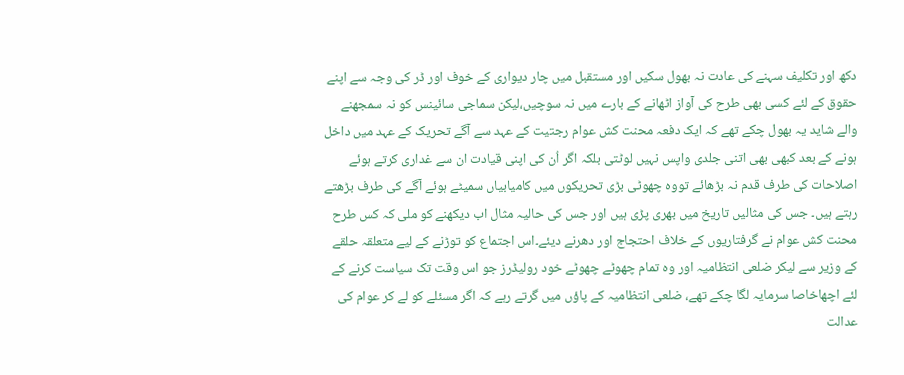دکھ اور تکلیف سہنے کی عادت نہ بھول سکیں اور مستقبل میں چار دیواری کے خوف اور ڈر کی وجہ سے اپنے حقوق کے لئے کسی بھی طرح کی آواز اٹھانے کے بارے میں نہ سوچیں،لیکن سماجی سائینس کو نہ سمجھنے والے شاید یہ بھول چکے تھے کہ ایک دفعہ محنت کش عوام رجتیت کے عہد سے آگے تحریک کے عہد میں داخل ہونے کے بعد کبھی بھی اتنی جلدی واپس نہیں لوٹتی بلکہ اگر اُن کی اپنی قیادت ان سے غداری کرتے ہوئے اصلاحات کی طرف قدم نہ بڑھائے تووہ چھوٹی بڑی تحریکوں میں کامیابیاں سمیٹے ہوئے آگے کی طرف بڑھتے رہتے ہیں۔ جس کی مثالیں تاریخ میں بھری پڑی ہیں اور جس کی حالیہ مثال اب دیکھنے کو ملی کہ کس طرح محنت کش عوام نے گرفتاریوں کے خلاف احتجاج اور دھرنے دیئے۔اس اجتماع کو توڑنے کے لیے متعلقہ حلقے کے وزیر سے لیکر ضلعی انتظامیہ اور وہ تمام چھوٹے چھوٹے خود رولیڈرز جو اس وقت تک سیاست کرنے کے لئے اچھاخاصا سرمایہ لگا چکے تھے، ضلعی انتظامیہ کے پاؤں میں گرتے رہے کہ اگر مسئلے کو لے کر عوام کی عدالت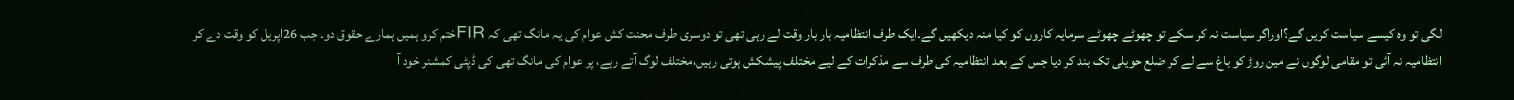لگی تو وہ کیسے سیاست کریں گے؟اوراگر سیاست نہ کر سکے تو چھوٹے چھوٹے سرمایہ کاروں کو کیا منہ دیکھیں گے۔ایک طرف انتظامیہ بار بار وقت لے رہی تھی تو دوسری طرف محنت کش عوام کی یہ مانگ تھی کہ FIRختم کرو ہمیں ہمارے حقوق دو۔ جب 26اپریل کو وقت دے کر انتظامیہ نہ آئی تو مقامی لوگوں نے مین روڑ کو باغ سے لے کر ضلع حویلی تک بند کر دیا جس کے بعد انتظامیہ کی طرف سے مذکرات کے لیے مختلف پیشکش ہوتی رہیں،مختلف لوگ آتے رہے، پر عوام کی مانگ تھی کی ڈپٹی کمشنر خود آ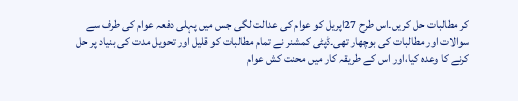کر مطالبات حل کریں۔اس طرح 27اپریل کو عوام کی عدالت لگی جس میں پہلی دفعہ عوام کی طرف سے سوالات اور مطالبات کی بوچھار تھی۔ڈپٹی کمشنر نے تمام مطالبات کو قلیل اور تحویل مدت کی بنیاد پر حل کرنے کا وعدہ کیا،اور اس کے طریقہ کار میں محنت کش عوام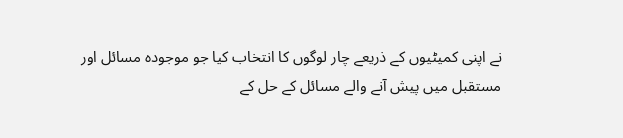نے اپنی کمیٹیوں کے ذریعے چار لوگوں کا انتخاب کیا جو موجودہ مسائل اور مستقبل میں پیش آنے والے مسائل کے حل کے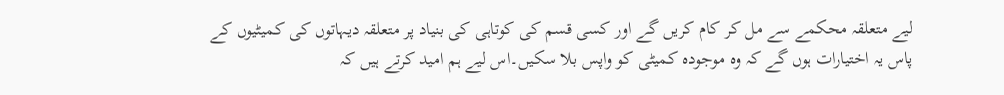لیے متعلقہ محکمے سے مل کر کام کریں گے اور کسی قسم کی کوتاہی کی بنیاد پر متعلقہ دیہاتوں کی کمیٹیوں کے پاس یہ اختیارات ہوں گے کہ وہ موجودہ کمیٹی کو واپس بلا سکیں۔اس لیے ہم امید کرتے ہیں کہ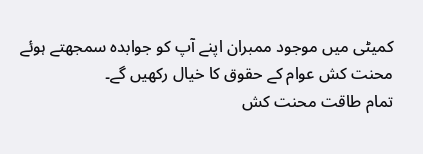کمیٹی میں موجود ممبران اپنے آپ کو جوابدہ سمجھتے ہوئے محنت کش عوام کے حقوق کا خیال رکھیں گے۔
تمام طاقت محنت کش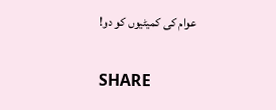عوام کی کمیٹیوں کو دو!

SHARE